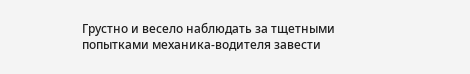Грустно и весело наблюдать за тщетными попытками механика-водителя завести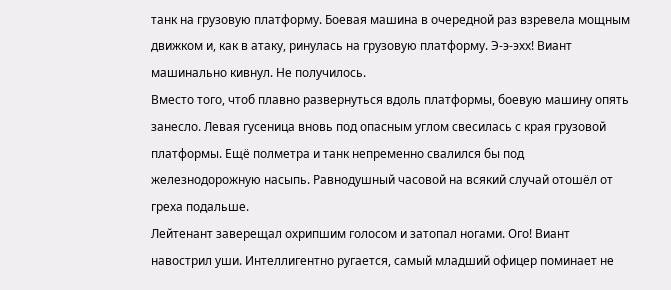танк на грузовую платформу. Боевая машина в очередной раз взревела мощным движком и, как в атаку, ринулась на грузовую платформу. Э-э-эхх! Виант машинально кивнул. Не получилось.
Вместо того, чтоб плавно развернуться вдоль платформы, боевую машину опять занесло. Левая гусеница вновь под опасным углом свесилась с края грузовой платформы. Ещё полметра и танк непременно свалился бы под железнодорожную насыпь. Равнодушный часовой на всякий случай отошёл от греха подальше.
Лейтенант заверещал охрипшим голосом и затопал ногами. Ого! Виант навострил уши. Интеллигентно ругается, самый младший офицер поминает не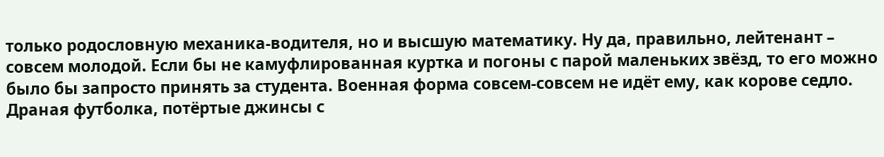только родословную механика-водителя, но и высшую математику. Ну да, правильно, лейтенант – совсем молодой. Если бы не камуфлированная куртка и погоны с парой маленьких звёзд, то его можно было бы запросто принять за студента. Военная форма совсем-совсем не идёт ему, как корове седло. Драная футболка, потёртые джинсы с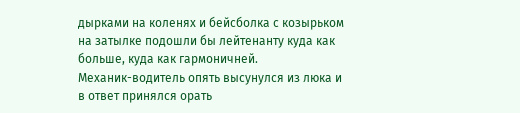дырками на коленях и бейсболка с козырьком на затылке подошли бы лейтенанту куда как больше, куда как гармоничней.
Механик-водитель опять высунулся из люка и в ответ принялся орать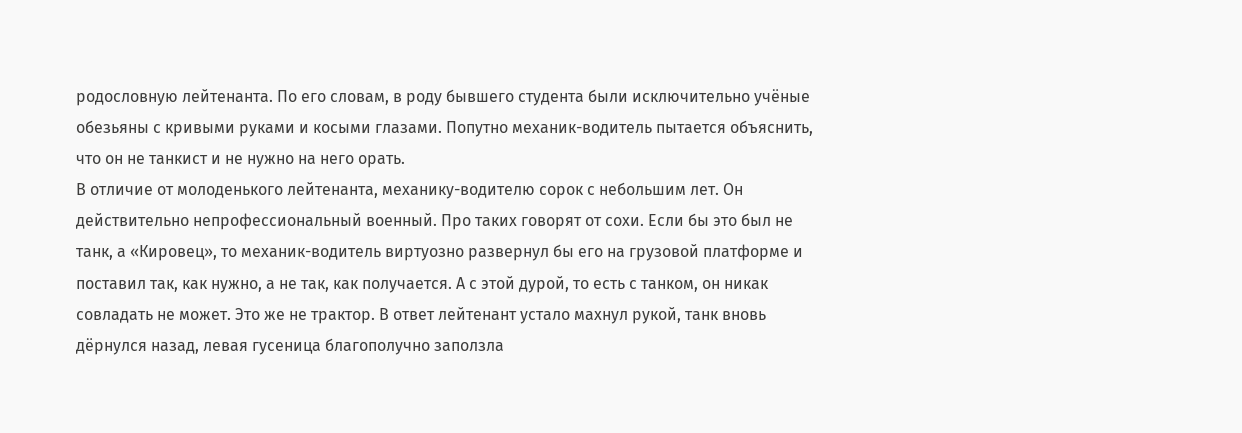родословную лейтенанта. По его словам, в роду бывшего студента были исключительно учёные обезьяны с кривыми руками и косыми глазами. Попутно механик-водитель пытается объяснить, что он не танкист и не нужно на него орать.
В отличие от молоденького лейтенанта, механику-водителю сорок с небольшим лет. Он действительно непрофессиональный военный. Про таких говорят от сохи. Если бы это был не танк, а «Кировец», то механик-водитель виртуозно развернул бы его на грузовой платформе и поставил так, как нужно, а не так, как получается. А с этой дурой, то есть с танком, он никак совладать не может. Это же не трактор. В ответ лейтенант устало махнул рукой, танк вновь дёрнулся назад, левая гусеница благополучно заползла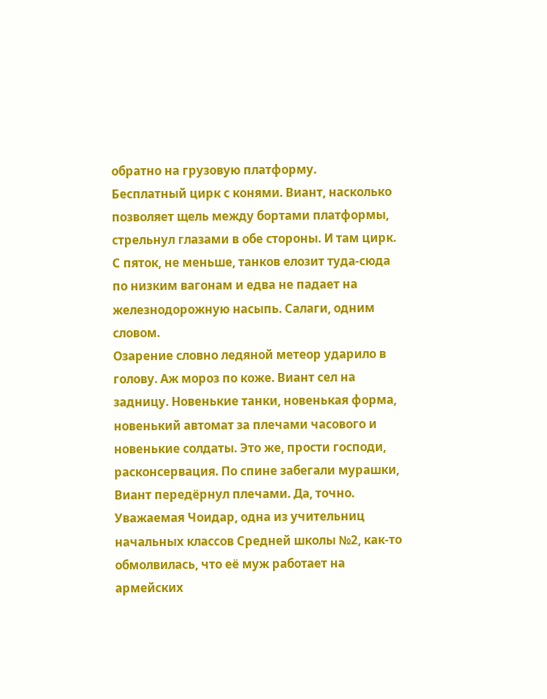обратно на грузовую платформу.
Бесплатный цирк с конями. Виант, насколько позволяет щель между бортами платформы, стрельнул глазами в обе стороны. И там цирк. С пяток, не меньше, танков елозит туда-сюда по низким вагонам и едва не падает на железнодорожную насыпь. Салаги, одним словом.
Озарение словно ледяной метеор ударило в голову. Аж мороз по коже. Виант сел на задницу. Новенькие танки, новенькая форма, новенький автомат за плечами часового и новенькие солдаты. Это же, прости господи, расконсервация. По спине забегали мурашки, Виант передёрнул плечами. Да, точно. Уважаемая Чоидар, одна из учительниц начальных классов Средней школы №2, как-то обмолвилась, что её муж работает на армейских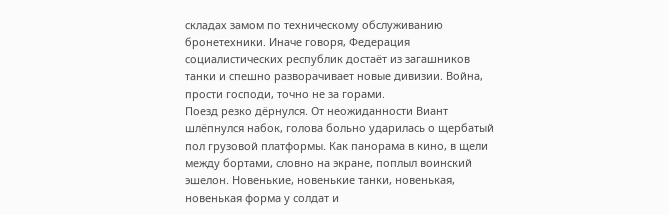складах замом по техническому обслуживанию бронетехники. Иначе говоря, Федерация социалистических республик достаёт из загашников танки и спешно разворачивает новые дивизии. Война, прости господи, точно не за горами.
Поезд резко дёрнулся. От неожиданности Виант шлёпнулся набок, голова больно ударилась о щербатый пол грузовой платформы. Как панорама в кино, в щели между бортами, словно на экране, поплыл воинский эшелон. Новенькие, новенькие танки, новенькая, новенькая форма у солдат и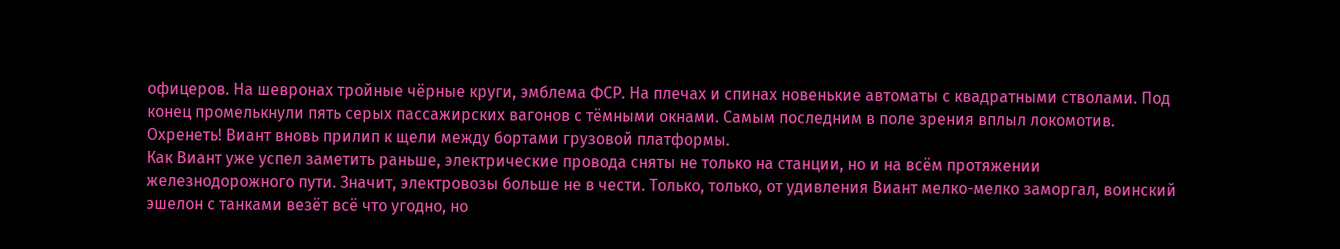офицеров. На шевронах тройные чёрные круги, эмблема ФСР. На плечах и спинах новенькие автоматы с квадратными стволами. Под конец промелькнули пять серых пассажирских вагонов с тёмными окнами. Самым последним в поле зрения вплыл локомотив.
Охренеть! Виант вновь прилип к щели между бортами грузовой платформы.
Как Виант уже успел заметить раньше, электрические провода сняты не только на станции, но и на всём протяжении железнодорожного пути. Значит, электровозы больше не в чести. Только, только, от удивления Виант мелко-мелко заморгал, воинский эшелон с танками везёт всё что угодно, но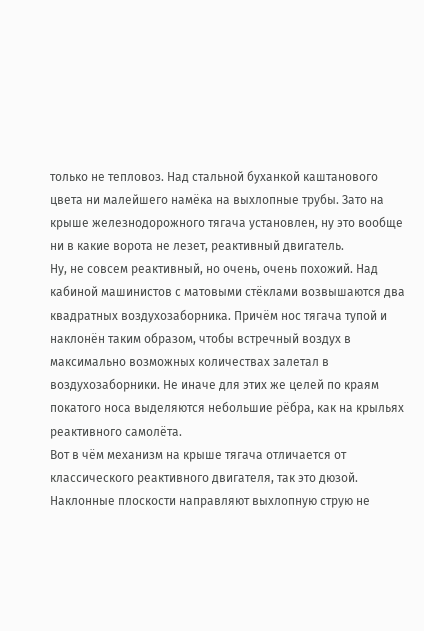только не тепловоз. Над стальной буханкой каштанового цвета ни малейшего намёка на выхлопные трубы. Зато на крыше железнодорожного тягача установлен, ну это вообще ни в какие ворота не лезет, реактивный двигатель.
Ну, не совсем реактивный, но очень, очень похожий. Над кабиной машинистов с матовыми стёклами возвышаются два квадратных воздухозаборника. Причём нос тягача тупой и наклонён таким образом, чтобы встречный воздух в максимально возможных количествах залетал в воздухозаборники. Не иначе для этих же целей по краям покатого носа выделяются небольшие рёбра, как на крыльях реактивного самолёта.
Вот в чём механизм на крыше тягача отличается от классического реактивного двигателя, так это дюзой. Наклонные плоскости направляют выхлопную струю не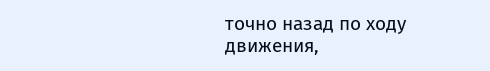точно назад по ходу движения,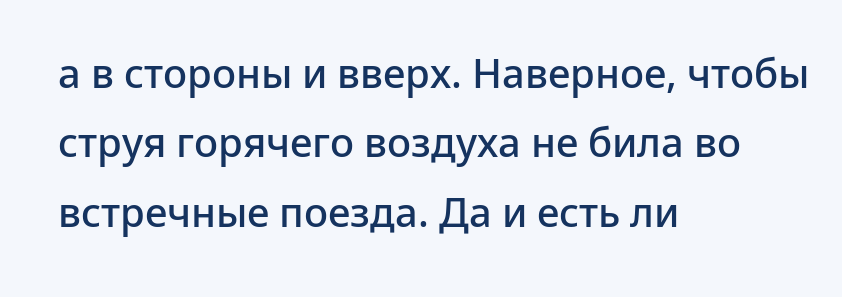а в стороны и вверх. Наверное, чтобы струя горячего воздуха не била во встречные поезда. Да и есть ли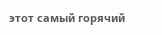этот самый горячий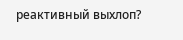реактивный выхлоп?